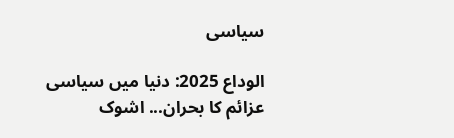سیاسی

الوداع 2025: دنیا میں سیاسی عزائم کا بحران... اشوک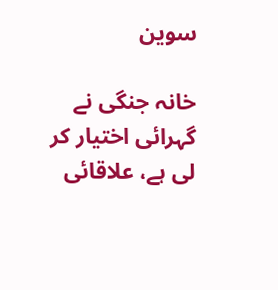سوین

خانہ جنگی نے گہرائی اختیار کر لی ہے، علاقائی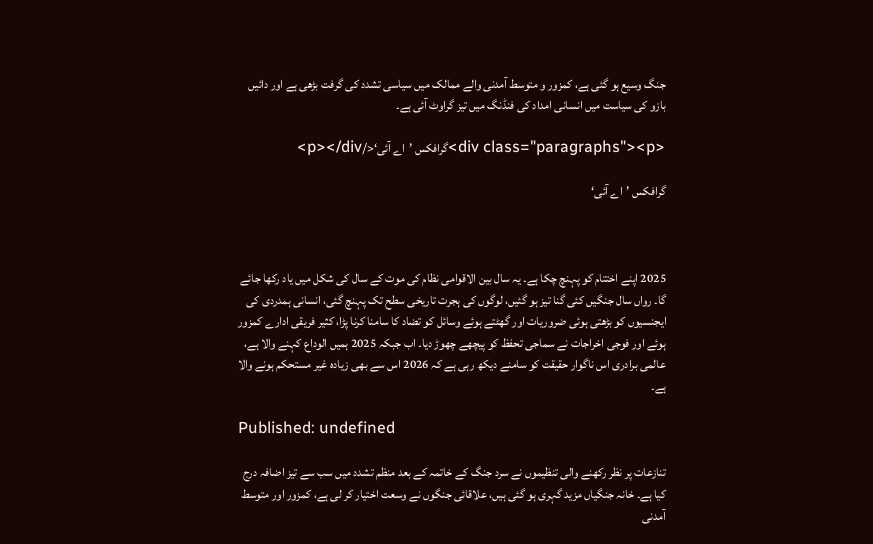جنگ وسیع ہو گئی ہے، کمزور و متوسط آمدنی والے ممالک میں سیاسی تشدد کی گرفت بڑھی ہے اور دائیں بازو کی سیاست میں انسانی امداد کی فنڈنگ میں تیز گراوٹ آئی ہے۔

<div class="paragraphs"><p>گرافکس ’اے آئی‘</p></div>

گرافکس ’اے آئی‘



2025 اپنے اختتام کو پہنچ چکا ہے۔ یہ سال بین الاقوامی نظام کی موت کے سال کی شکل میں یاد رکھا جائے گا۔ رواں سال جنگیں کئی گنا تیز ہو گئیں، لوگوں کی ہجرت تاریخی سطح تک پہنچ گئی، انسانی ہمدردی کی ایجنسیوں کو بڑھتی ہوئی ضروریات اور گھٹتے ہوئے وسائل کو تضاد کا سامنا کرنا پڑا، کثیر فریقی ادارے کمزور ہوئے اور فوجی اخراجات نے سماجی تحفظ کو پیچھے چھوڑ دیا۔ اب جبکہ 2025 ہمیں الوداع کہنے والا ہے، عالمی برادری اس ناگوار حقیقت کو سامنے دیکھ رہی ہے کہ 2026 اس سے بھی زیادہ غیر مستحکم ہونے والا ہے۔

Published: undefined

تنازعات پر نظر رکھنے والی تنظیموں نے سرد جنگ کے خاتمہ کے بعد منظم تشدد میں سب سے تیز اضافہ درج کیا ہے۔ خانہ جنگیاں مزید گہری ہو گئی ہیں، علاقائی جنگوں نے وسعت اختیار کر لی ہے، کمزور اور متوسط آمدنی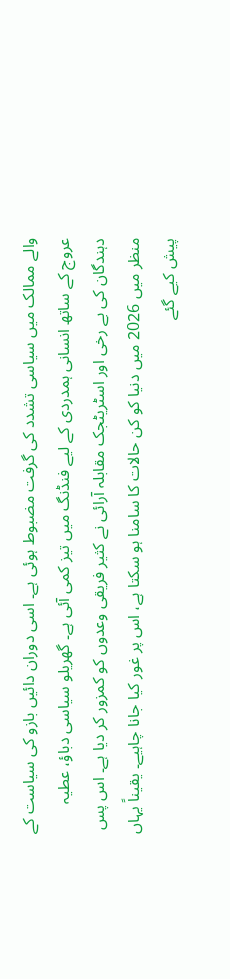والے ممالک میں سیاسی تشدد کی گرفت مضبوط ہوئی ہے۔ اسی دوران دائیں بازو کی سیاست کے عروج کے ساتھ انسانی ہمدردی کے لیے فنڈنگ میں تیز کمی آئی ہے۔ گھریلو سیاسی دباؤ، عطیہ دہندگان کی بے رخی اور اسٹریٹجک مقابلہ آرائی نے کثیر فریقی وعدوں کو کمزور کر دیا ہے۔ اس پس منظر میں 2026 میں دنیا کو کن حالات کا سامنا ہو سکتا ہے، اس پر غور کیا جانا چاہیے۔ یقیناً یہاں پیش کیے گئے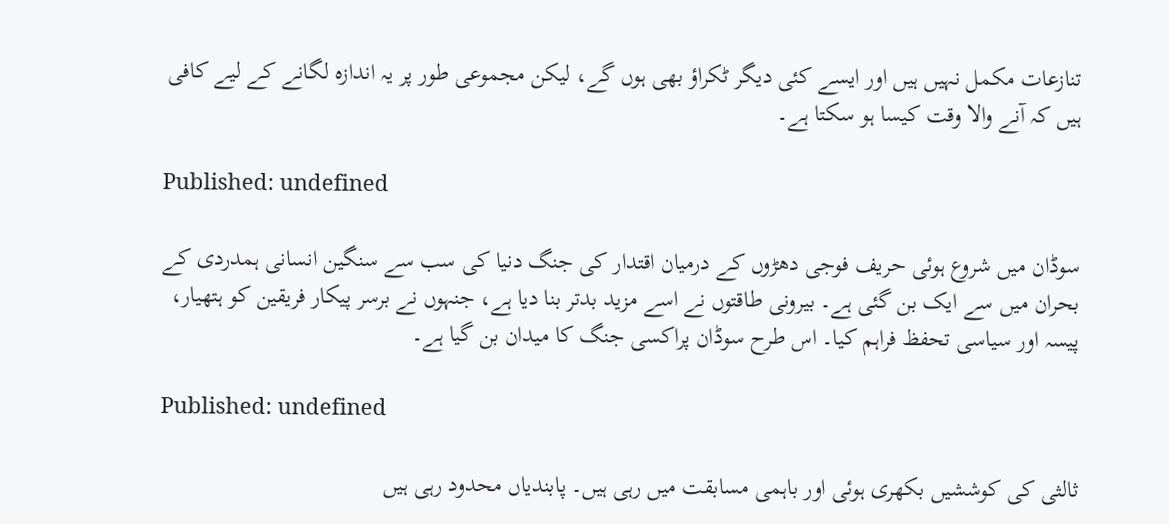تنازعات مکمل نہیں ہیں اور ایسے کئی دیگر ٹکراؤ بھی ہوں گے، لیکن مجموعی طور پر یہ اندازہ لگانے کے لیے کافی ہیں کہ آنے والا وقت کیسا ہو سکتا ہے۔

Published: undefined

سوڈان میں شروع ہوئی حریف فوجی دھڑوں کے درمیان اقتدار کی جنگ دنیا کی سب سے سنگین انسانی ہمدردی کے بحران میں سے ایک بن گئی ہے۔ بیرونی طاقتوں نے اسے مزید بدتر بنا دیا ہے، جنہوں نے برسر پیکار فریقین کو ہتھیار، پیسہ اور سیاسی تحفظ فراہم کیا۔ اس طرح سوڈان پراکسی جنگ کا میدان بن گیا ہے۔

Published: undefined

ثالثی کی کوششیں بکھری ہوئی اور باہمی مسابقت میں رہی ہیں۔ پابندیاں محدود رہی ہیں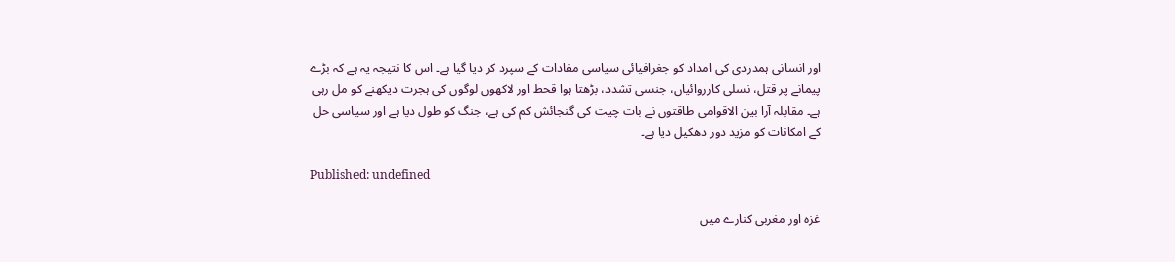اور انسانی ہمدردی کی امداد کو جغرافیائی سیاسی مفادات کے سپرد کر دیا گیا ہے۔ اس کا نتیجہ یہ ہے کہ بڑے پیمانے پر قتل، نسلی کارروائیاں، جنسی تشدد، بڑھتا ہوا قحط اور لاکھوں لوگوں کی ہجرت دیکھنے کو مل رہی ہے۔ مقابلہ آرا بین الاقوامی طاقتوں نے بات چیت کی گنجائش کم کی ہے، جنگ کو طول دیا ہے اور سیاسی حل کے امکانات کو مزید دور دھکیل دیا ہے۔

Published: undefined

غزہ اور مغربی کنارے میں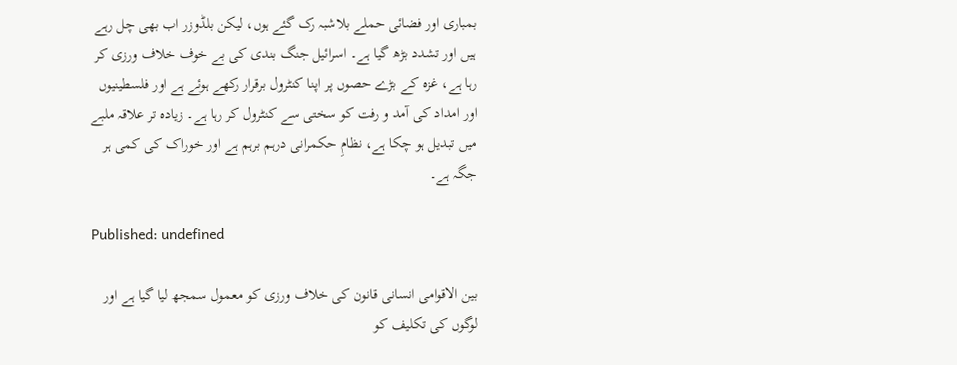بمباری اور فضائی حملے بلاشبہ رک گئے ہوں، لیکن بلڈوزر اب بھی چل رہے ہیں اور تشدد بڑھ گیا ہے۔ اسرائیل جنگ بندی کی بے خوف خلاف ورزی کر رہا ہے، غزہ کے بڑے حصوں پر اپنا کنٹرول برقرار رکھے ہوئے ہے اور فلسطینیوں اور امداد کی آمد و رفت کو سختی سے کنٹرول کر رہا ہے۔ زیادہ تر علاقہ ملبے میں تبدیل ہو چکا ہے، نظامِ حکمرانی درہم برہم ہے اور خوراک کی کمی ہر جگہ ہے۔

Published: undefined

بین الاقوامی انسانی قانون کی خلاف ورزی کو معمول سمجھ لیا گیا ہے اور لوگوں کی تکلیف کو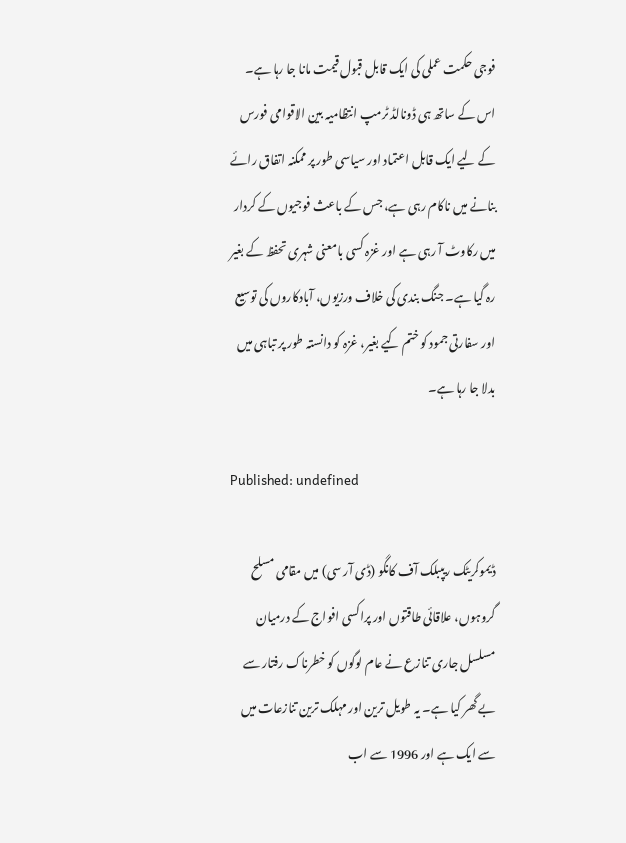فوجی حکمت عملی کی ایک قابل قبول قیمت مانا جا رہا ہے۔ اس کے ساتھ ہی ڈونالڈ ٹرمپ انتظامیہ بین الاقوامی فورس کے لیے ایک قابل اعتماد اور سیاسی طور پر ممکنہ اتفاق رائے بنانے میں ناکام رہی ہے، جس کے باعث فوجیوں کے کردار میں رکاوٹ آ رہی ہے اور غزہ کسی بامعنی شہری تحفظ کے بغیر رہ گیا ہے۔ جنگ بندی کی خلاف ورزیوں، آبادکاروں کی توسیع اور سفارتی جمود کو ختم کیے بغیر، غزہ کو دانستہ طور پر تباہی میں بدلا جا رہا ہے۔

Published: undefined

ڈیموکریٹک ریپبلک آف کانگو (ڈی آر سی) میں مقامی مسلح گروہوں، علاقائی طاقتوں اور پراکسی افواج کے درمیان مسلسل جاری تنازع نے عام لوگوں کو خطرناک رفتار سے بے گھر کیا ہے۔ یہ طویل ترین اور مہلک ترین تنازعات میں سے ایک ہے اور 1996 سے اب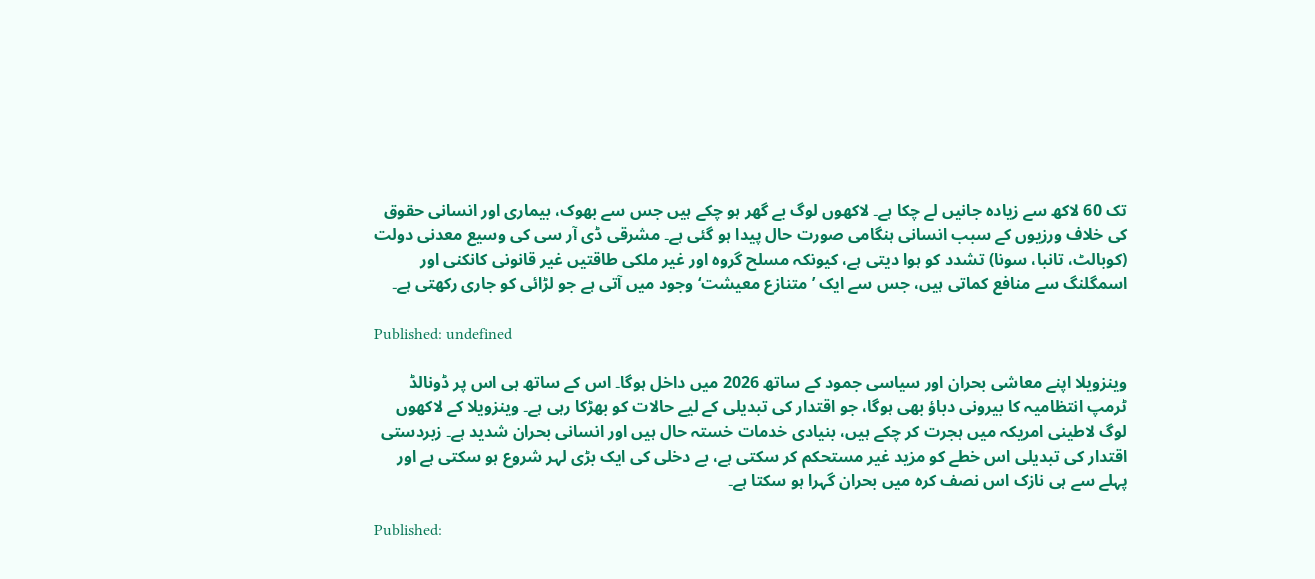تک 60 لاکھ سے زیادہ جانیں لے چکا ہے۔ لاکھوں لوگ بے گھر ہو چکے ہیں جس سے بھوک، بیماری اور انسانی حقوق کی خلاف ورزیوں کے سبب انسانی ہنگامی صورت حال پیدا ہو گئی ہے۔ مشرقی ڈی آر سی کی وسیع معدنی دولت (کوبالٹ، تانبا، سونا) تشدد کو ہوا دیتی ہے، کیونکہ مسلح گروہ اور غیر ملکی طاقتیں غیر قانونی کانکنی اور اسمگلنگ سے منافع کماتی ہیں، جس سے ایک ’متنازع معیشت‘ وجود میں آتی ہے جو لڑائی کو جاری رکھتی ہے۔

Published: undefined

وینزویلا اپنے معاشی بحران اور سیاسی جمود کے ساتھ 2026 میں داخل ہوگا۔ اس کے ساتھ ہی اس پر ڈونالڈ ٹرمپ انتظامیہ کا بیرونی دباؤ بھی ہوگا، جو اقتدار کی تبدیلی کے لیے حالات کو بھڑکا رہی ہے۔ وینزویلا کے لاکھوں لوگ لاطینی امریکہ میں ہجرت کر چکے ہیں، بنیادی خدمات خستہ حال ہیں اور انسانی بحران شدید ہے۔ زبردستی اقتدار کی تبدیلی اس خطے کو مزید غیر مستحکم کر سکتی ہے، بے دخلی کی ایک بڑی لہر شروع ہو سکتی ہے اور پہلے سے ہی نازک اس نصف کرہ میں بحران گہرا ہو سکتا ہے۔

Published: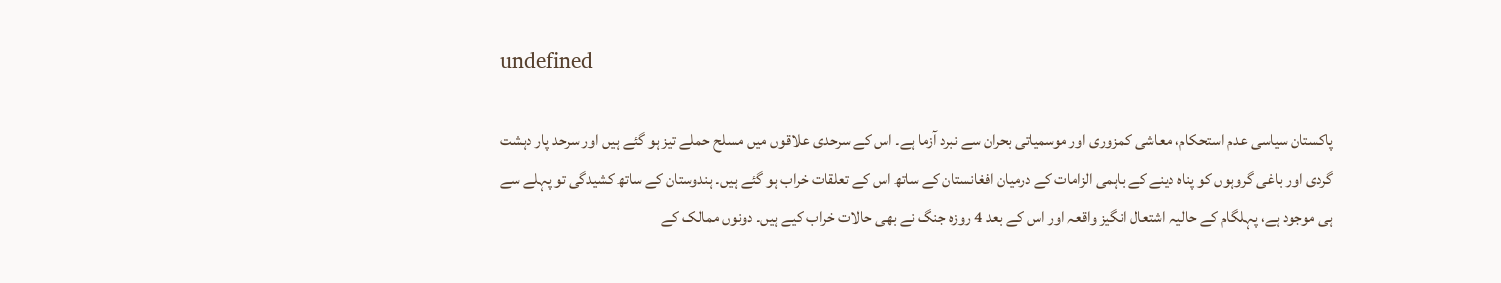undefined

پاکستان سیاسی عدم استحکام، معاشی کمزوری اور موسمیاتی بحران سے نبرد آزما ہے۔ اس کے سرحدی علاقوں میں مسلح حملے تیز ہو گئے ہیں اور سرحد پار دہشت گردی اور باغی گروہوں کو پناہ دینے کے باہمی الزامات کے درمیان افغانستان کے ساتھ اس کے تعلقات خراب ہو گئے ہیں۔ ہندوستان کے ساتھ کشیدگی تو پہلے سے ہی موجود ہے، پہلگام کے حالیہ اشتعال انگیز واقعہ اور اس کے بعد 4 روزہ جنگ نے بھی حالات خراب کیے ہیں۔ دونوں ممالک کے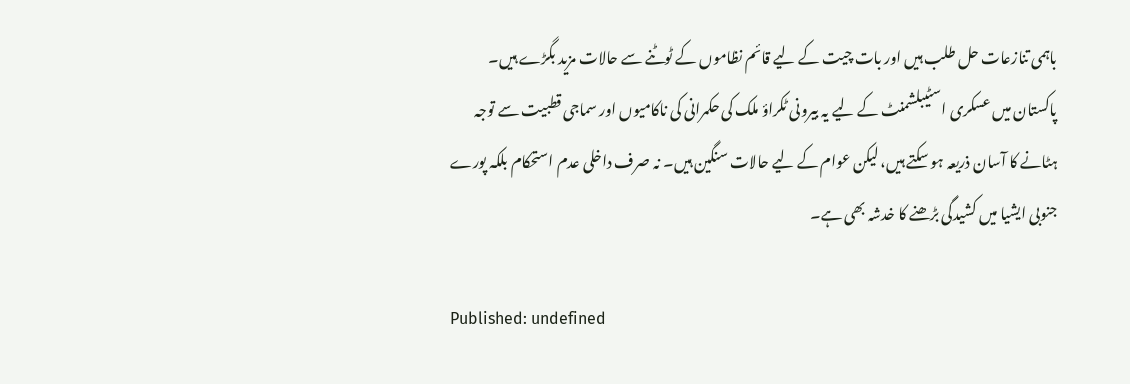باہمی تنازعات حل طلب ہیں اور بات چیت کے لیے قائم نظاموں کے ٹوٹنے سے حالات مزید بگڑے ہیں۔ پاکستان میں عسکری اسٹیبلشمنٹ کے لیے یہ بیرونی ٹکراؤ ملک کی حکمرانی کی ناکامیوں اور سماجی قطبیت سے توجہ ہٹانے کا آسان ذریعہ ہو سکتے ہیں، لیکن عوام کے لیے حالات سنگین ہیں۔ نہ صرف داخلی عدم استحکام بلکہ پورے جنوبی ایشیا میں کشیدگی بڑھنے کا خدشہ بھی ہے۔

Published: undefined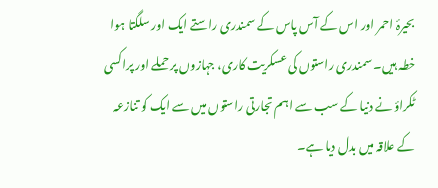بحیرۂ احمر اور اس کے آس پاس کے سمندری راستے ایک اور سلگتا ہوا خطہ ہیں۔ سمندری راستوں کی عسکریت کاری، جہازوں پر حملے اور پراکسی ٹکراؤ نے دنیا کے سب سے اہم تجارتی راستوں میں سے ایک کو تنازعہ کے علاقہ میں بدل دیا ہے۔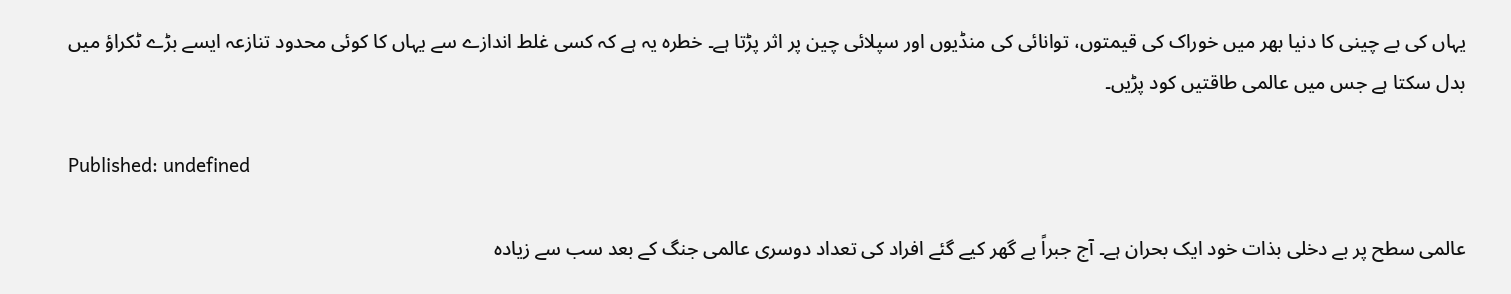یہاں کی بے چینی کا دنیا بھر میں خوراک کی قیمتوں، توانائی کی منڈیوں اور سپلائی چین پر اثر پڑتا ہے۔ خطرہ یہ ہے کہ کسی غلط اندازے سے یہاں کا کوئی محدود تنازعہ ایسے بڑے ٹکراؤ میں بدل سکتا ہے جس میں عالمی طاقتیں کود پڑیں۔

Published: undefined

عالمی سطح پر بے دخلی بذات خود ایک بحران ہے۔ آج جبراً بے گھر کیے گئے افراد کی تعداد دوسری عالمی جنگ کے بعد سب سے زیادہ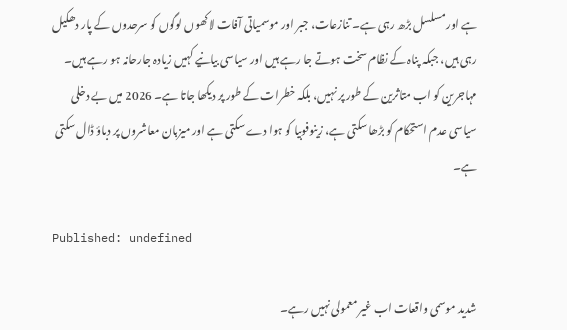ہے اور مسلسل بڑھ رہی ہے۔ تنازعات، جبر اور موسمیاتی آفات لاکھوں لوگوں کو سرحدوں کے پار دھکیل رہی ہیں، جبکہ پناہ کے نظام سخت ہوتے جا رہے ہیں اور سیاسی بیانیے کہیں زیادہ جارحانہ ہو رہے ہیں۔ مہاجرین کو اب متاثرین کے طور پر نہیں، بلکہ خطرات کے طور پر دیکھا جاتا ہے۔ 2026 میں بے دخلی سیاسی عدم استحکام کو بڑھا سکتی ہے، زینوفوبیا کو ہوا دے سکتی ہے اور میزبان معاشروں پر دباؤ ڈال سکتی ہے۔

Published: undefined

شدید موسمی واقعات اب غیر معمولی نہیں رہے۔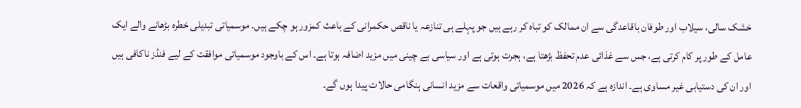خشک سالی، سیلاب اور طوفان باقاعدگی سے ان ممالک کو تباہ کر رہے ہیں جو پہلے ہی تنازعہ یا ناقص حکمرانی کے باعث کمزور ہو چکے ہیں۔ موسمیاتی تبدیلی خطرہ بڑھانے والے ایک عامل کے طور پر کام کرتی ہے، جس سے غذائی عدم تحفظ بڑھتا ہے، ہجرت ہوتی ہے اور سیاسی بے چینی میں مزید اضافہ ہوتا ہے۔ اس کے باوجود موسمیاتی موافقت کے لیے فنڈز ناکافی ہیں اور ان کی دستیابی غیر مساوی ہے۔ اندازہ ہے کہ 2026 میں موسمیاتی واقعات سے مزید انسانی ہنگامی حالات پیدا ہوں گے۔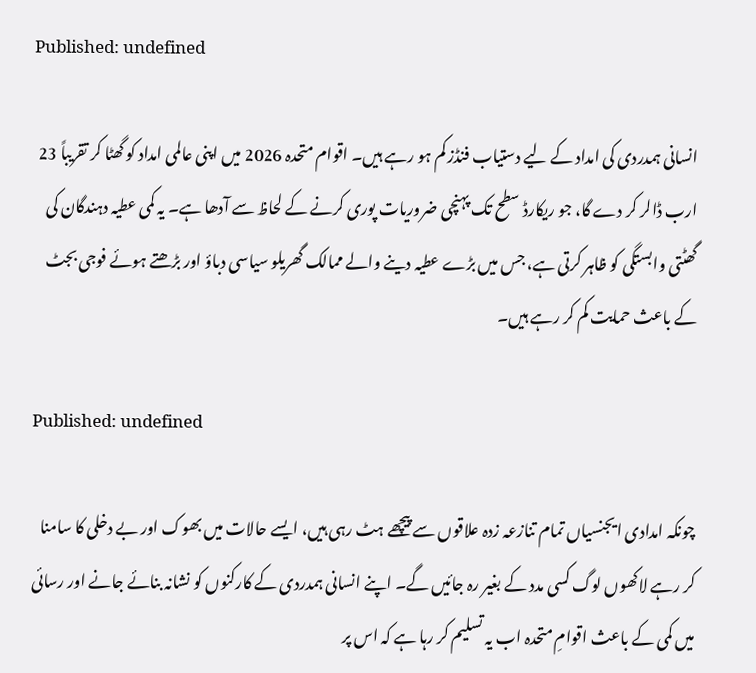Published: undefined

انسانی ہمدردی کی امداد کے لیے دستیاب فنڈز کم ہو رہے ہیں۔ اقوام متحدہ 2026 میں اپنی عالمی امداد کو گھٹا کر تقریباً 23 ارب ڈالر کر دے گا، جو ریکارڈ سطح تک پہنچی ضروریات پوری کرنے کے لحاظ سے آدھا ہے۔ یہ کمی عطیہ دہندگان کی گھٹتی وابستگی کو ظاہر کرتی ہے، جس میں بڑے عطیہ دینے والے ممالک گھریلو سیاسی دباؤ اور بڑھتے ہوئے فوجی بجٹ کے باعث حمایت کم کر رہے ہیں۔

Published: undefined

چونکہ امدادی ایجنسیاں تمام تنازعہ زدہ علاقوں سے پیچھے ہٹ رہی ہیں، ایسے حالات میں بھوک اور بے دخلی کا سامنا کر رہے لاکھوں لوگ کسی مدد کے بغیر رہ جائیں گے۔ اپنے انسانی ہمدردی کے کارکنوں کو نشانہ بنائے جانے اور رسائی میں کمی کے باعث اقوامِ متحدہ اب یہ تسلیم کر رہا ہے کہ اس پر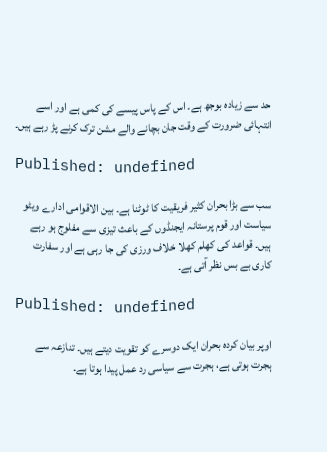حد سے زیادہ بوجھ ہے۔ اس کے پاس پیسے کی کمی ہے اور اسے انتہائی ضرورت کے وقت جان بچانے والے مشن ترک کرنے پڑ رہے ہیں۔

Published: undefined

سب سے بڑا بحران کثیر فریقیت کا ٹوٹنا ہے۔ بین الاقوامی ادارے ویٹو سیاست اور قوم پرستانہ ایجنڈوں کے باعث تیزی سے مفلوج ہو رہے ہیں۔ قواعد کی کھلم کھلا خلاف ورزی کی جا رہی ہے اور سفارت کاری بے بس نظر آتی ہے۔

Published: undefined

اوپر بیان کردہ بحران ایک دوسرے کو تقویت دیتے ہیں۔ تنازعہ سے ہجرت ہوتی ہے، ہجرت سے سیاسی رد عمل پیدا ہوتا ہے۔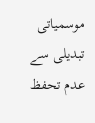موسمیاتی تبدیلی سے عدم تحفظ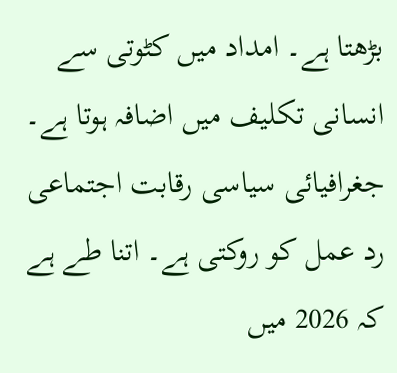بڑھتا ہے۔ امداد میں کٹوتی سے انسانی تکلیف میں اضافہ ہوتا ہے۔ جغرافیائی سیاسی رقابت اجتماعی رد عمل کو روکتی ہے۔ اتنا طے ہے کہ 2026 میں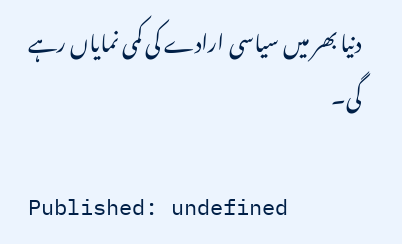دنیا بھر میں سیاسی ارادے کی کمی نمایاں رہے گی۔

Published: undefined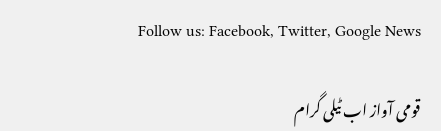Follow us: Facebook, Twitter, Google News

قومی آواز اب ٹیلی گرام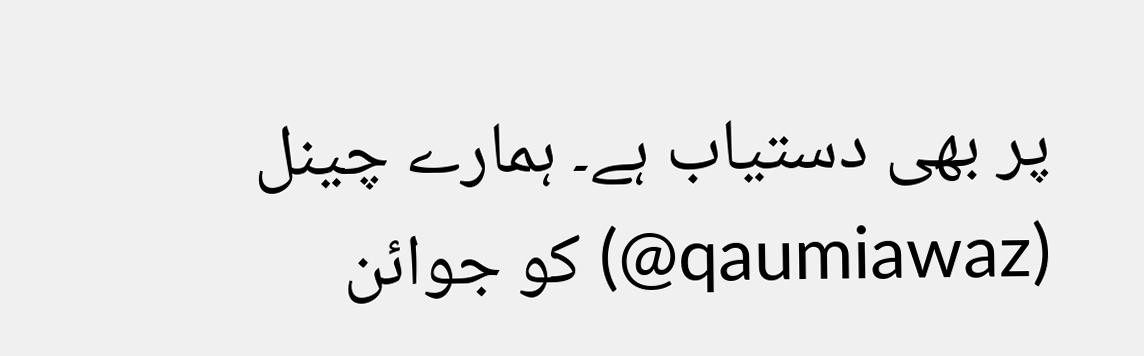پر بھی دستیاب ہے۔ ہمارے چینل (qaumiawaz@) کو جوائن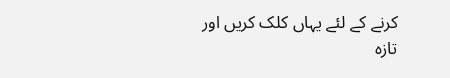کرنے کے لئے یہاں کلک کریں اور تازہ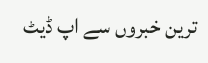ترین خبروں سے اپ ڈیٹ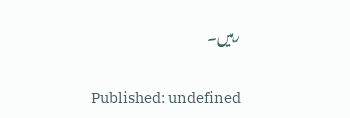رہیں۔

Published: undefined